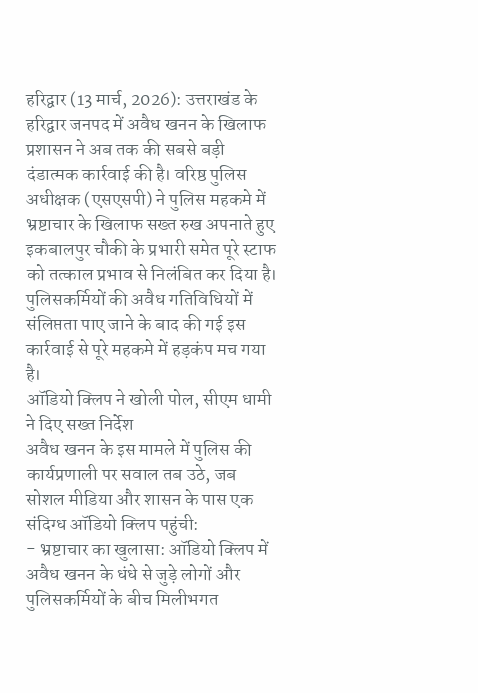हरिद्वार (13 मार्च, 2026): उत्तराखंड के हरिद्वार जनपद में अवैध खनन के खिलाफ प्रशासन ने अब तक की सबसे बड़ी दंडात्मक कार्रवाई की है। वरिष्ठ पुलिस अधीक्षक (एसएसपी) ने पुलिस महकमे में भ्रष्टाचार के खिलाफ सख्त रुख अपनाते हुए इकबालपुर चौकी के प्रभारी समेत पूरे स्टाफ को तत्काल प्रभाव से निलंबित कर दिया है। पुलिसकर्मियों की अवैध गतिविधियों में संलिप्तता पाए जाने के बाद की गई इस कार्रवाई से पूरे महकमे में हड़कंप मच गया है।
ऑडियो क्लिप ने खोली पोल, सीएम धामी ने दिए सख्त निर्देश
अवैध खनन के इस मामले में पुलिस की कार्यप्रणाली पर सवाल तब उठे, जब सोशल मीडिया और शासन के पास एक संदिग्ध ऑडियो क्लिप पहुंची:
- भ्रष्टाचार का खुलासा: ऑडियो क्लिप में अवैध खनन के धंधे से जुड़े लोगों और पुलिसकर्मियों के बीच मिलीभगत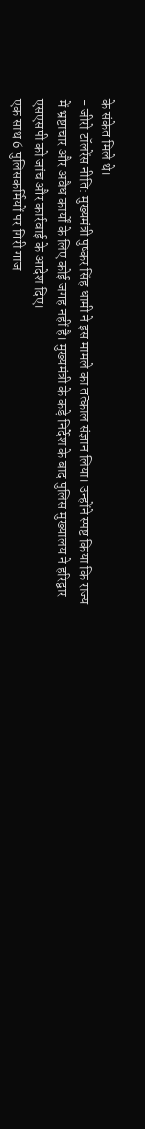के संकेत मिले थे।
- जीरो टॉलरेंस नीति: मुख्यमंत्री पुष्कर सिंह धामी ने इस मामले का तत्काल संज्ञान लिया। उन्होंने स्पष्ट किया कि राज्य में भ्रष्टाचार और अवैध कार्यों के लिए कोई जगह नहीं है। मुख्यमंत्री के कड़े निर्देश के बाद पुलिस मुख्यालय ने हरिद्वार एसएसपी को जांच और कार्रवाई के आदेश दिए।
एक साथ 6 पुलिसकर्मियों पर गिरी गाज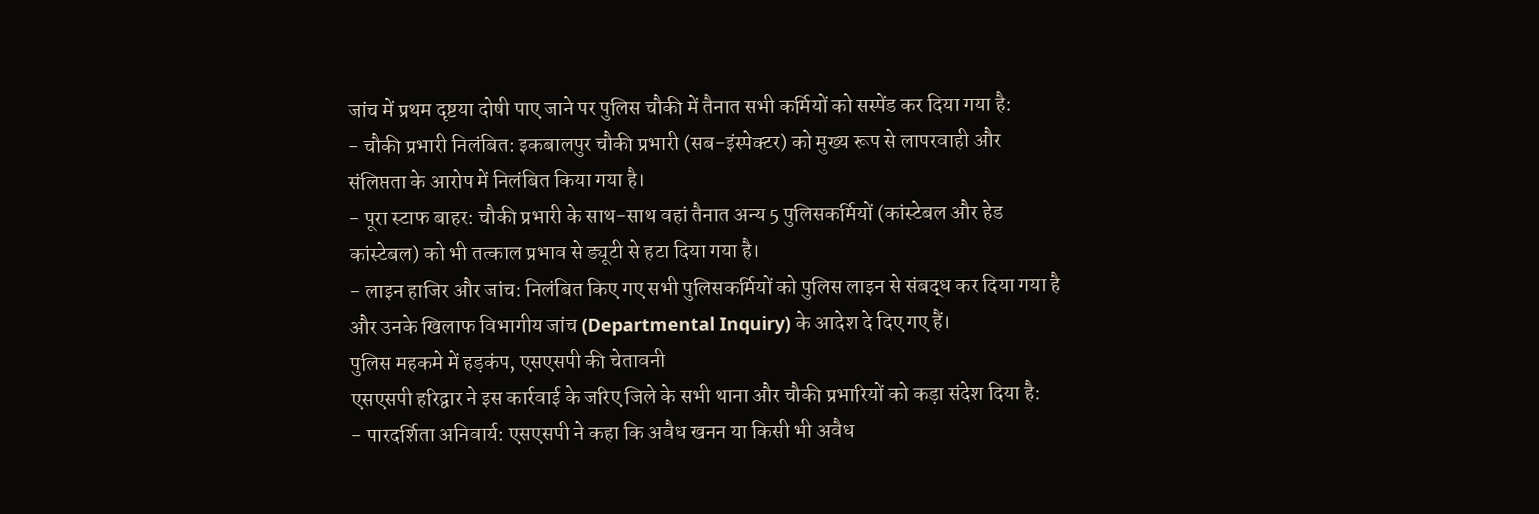जांच में प्रथम दृष्टया दोषी पाए जाने पर पुलिस चौकी में तैनात सभी कर्मियों को सस्पेंड कर दिया गया है:
- चौकी प्रभारी निलंबित: इकबालपुर चौकी प्रभारी (सब-इंस्पेक्टर) को मुख्य रूप से लापरवाही और संलिप्तता के आरोप में निलंबित किया गया है।
- पूरा स्टाफ बाहर: चौकी प्रभारी के साथ-साथ वहां तैनात अन्य 5 पुलिसकर्मियों (कांस्टेबल और हेड कांस्टेबल) को भी तत्काल प्रभाव से ड्यूटी से हटा दिया गया है।
- लाइन हाजिर और जांच: निलंबित किए गए सभी पुलिसकर्मियों को पुलिस लाइन से संबद्ध कर दिया गया है और उनके खिलाफ विभागीय जांच (Departmental Inquiry) के आदेश दे दिए गए हैं।
पुलिस महकमे में हड़कंप, एसएसपी की चेतावनी
एसएसपी हरिद्वार ने इस कार्रवाई के जरिए जिले के सभी थाना और चौकी प्रभारियों को कड़ा संदेश दिया है:
- पारदर्शिता अनिवार्य: एसएसपी ने कहा कि अवैध खनन या किसी भी अवैध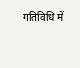गतिविधि में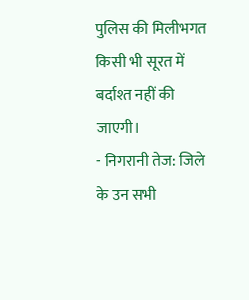पुलिस की मिलीभगत किसी भी सूरत में बर्दाश्त नहीं की जाएगी।
- निगरानी तेज: जिले के उन सभी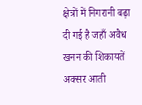क्षेत्रों में निगरानी बढ़ा दी गई है जहाँ अवैध खनन की शिकायतें अक्सर आती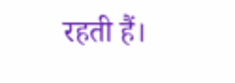रहती हैं।